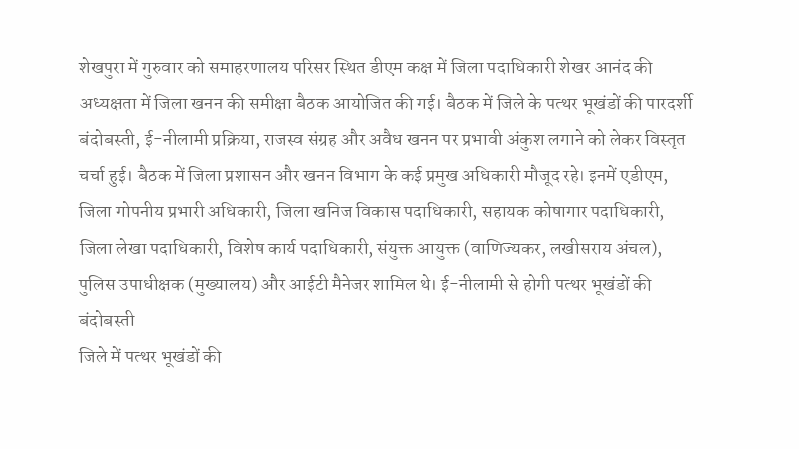शेखपुरा में गुरुवार को समाहरणालय परिसर स्थित डीएम कक्ष में जिला पदाधिकारी शेखर आनंद की अध्यक्षता में जिला खनन की समीक्षा बैठक आयोजित की गई। बैठक में जिले के पत्थर भूखंडों की पारदर्शी बंदोबस्ती, ई-नीलामी प्रक्रिया, राजस्व संग्रह और अवैध खनन पर प्रभावी अंकुश लगाने को लेकर विस्तृत चर्चा हुई। बैठक में जिला प्रशासन और खनन विभाग के कई प्रमुख अधिकारी मौजूद रहे। इनमें एडीएम, जिला गोपनीय प्रभारी अधिकारी, जिला खनिज विकास पदाधिकारी, सहायक कोषागार पदाधिकारी, जिला लेखा पदाधिकारी, विशेष कार्य पदाधिकारी, संयुक्त आयुक्त (वाणिज्यकर, लखीसराय अंचल), पुलिस उपाधीक्षक (मुख्यालय) और आईटी मैनेजर शामिल थे। ई-नीलामी से होगी पत्थर भूखंडों की बंदोबस्ती
जिले में पत्थर भूखंडों की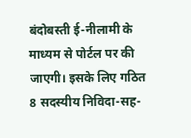बंदोबस्ती ई-नीलामी के माध्यम से पोर्टल पर की जाएगी। इसके लिए गठित 8 सदस्यीय निविदा-सह-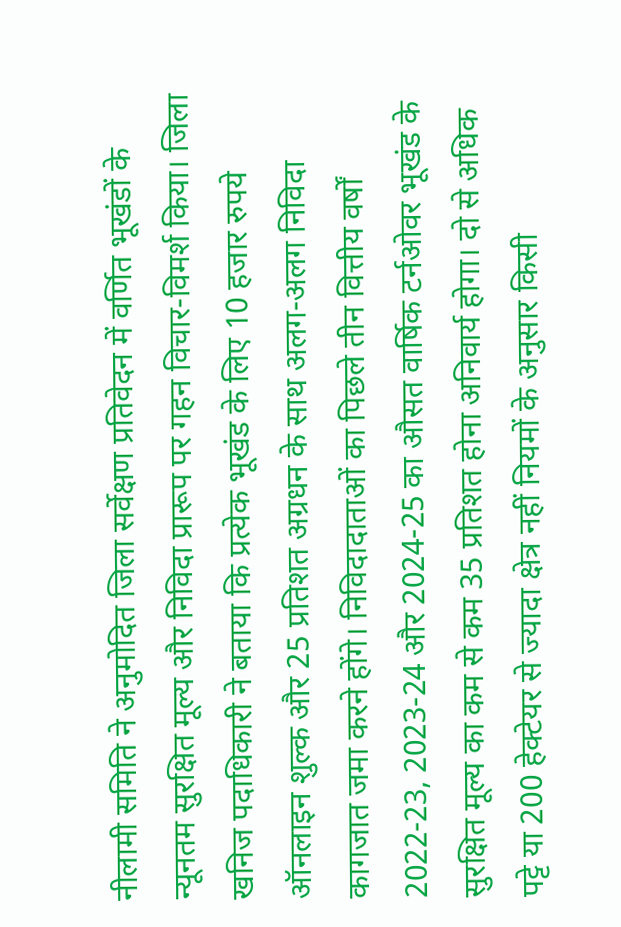नीलामी समिति ने अनुमोदित जिला सर्वेक्षण प्रतिवेदन में वर्णित भूखंडों के न्यूनतम सुरक्षित मूल्य और निविदा प्रारूप पर गहन विचार-विमर्श किया। जिला खनिज पदाधिकारी ने बताया कि प्रत्येक भूखंड के लिए 10 हजार रुपये ऑनलाइन शुल्क और 25 प्रतिशत अग्रधन के साथ अलग-अलग निविदा कागजात जमा करने होंगे। निविदादाताओं का पिछले तीन वित्तीय वर्षों 2022-23, 2023-24 और 2024-25 का औसत वार्षिक टर्नओवर भूखंड के सुरक्षित मूल्य का कम से कम 35 प्रतिशत होना अनिवार्य होगा। दो से अधिक पट्टे या 200 हेक्टेयर से ज्यादा क्षेत्र नहीं नियमों के अनुसार किसी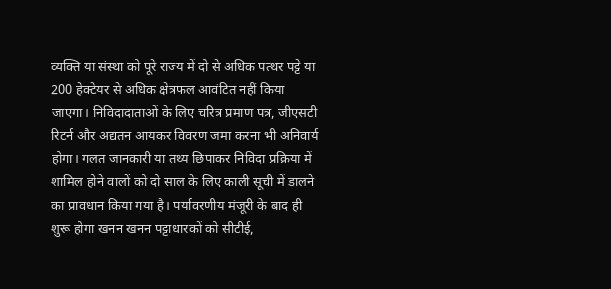व्यक्ति या संस्था को पूरे राज्य में दो से अधिक पत्थर पट्टे या 200 हेक्टेयर से अधिक क्षेत्रफल आवंटित नहीं किया जाएगा। निविदादाताओं के लिए चरित्र प्रमाण पत्र, जीएसटी रिटर्न और अद्यतन आयकर विवरण जमा करना भी अनिवार्य होगा। गलत जानकारी या तथ्य छिपाकर निविदा प्रक्रिया में शामिल होने वालों को दो साल के लिए काली सूची में डालने का प्रावधान किया गया है। पर्यावरणीय मंजूरी के बाद ही शुरू होगा खनन खनन पट्टाधारकों को सीटीई,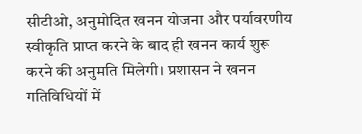सीटीओ, अनुमोदित खनन योजना और पर्यावरणीय स्वीकृति प्राप्त करने के बाद ही खनन कार्य शुरू करने की अनुमति मिलेगी। प्रशासन ने खनन गतिविधियों में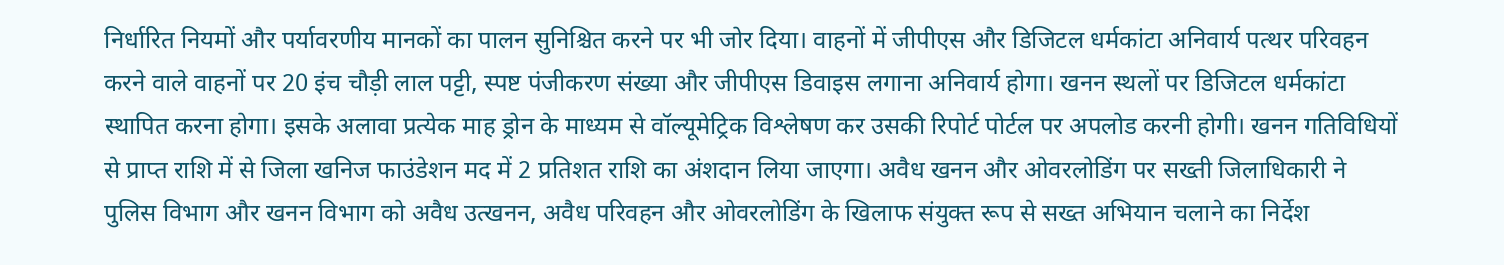निर्धारित नियमों और पर्यावरणीय मानकों का पालन सुनिश्चित करने पर भी जोर दिया। वाहनों में जीपीएस और डिजिटल धर्मकांटा अनिवार्य पत्थर परिवहन करने वाले वाहनों पर 20 इंच चौड़ी लाल पट्टी, स्पष्ट पंजीकरण संख्या और जीपीएस डिवाइस लगाना अनिवार्य होगा। खनन स्थलों पर डिजिटल धर्मकांटा स्थापित करना होगा। इसके अलावा प्रत्येक माह ड्रोन के माध्यम से वॉल्यूमेट्रिक विश्लेषण कर उसकी रिपोर्ट पोर्टल पर अपलोड करनी होगी। खनन गतिविधियों से प्राप्त राशि में से जिला खनिज फाउंडेशन मद में 2 प्रतिशत राशि का अंशदान लिया जाएगा। अवैध खनन और ओवरलोडिंग पर सख्ती जिलाधिकारी ने पुलिस विभाग और खनन विभाग को अवैध उत्खनन, अवैध परिवहन और ओवरलोडिंग के खिलाफ संयुक्त रूप से सख्त अभियान चलाने का निर्देश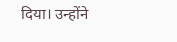दिया। उन्होंने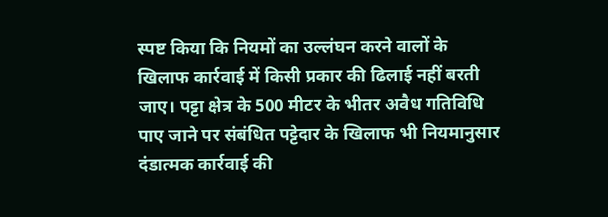स्पष्ट किया कि नियमों का उल्लंघन करने वालों के खिलाफ कार्रवाई में किसी प्रकार की ढिलाई नहीं बरती जाए। पट्टा क्षेत्र के 500 मीटर के भीतर अवैध गतिविधि पाए जाने पर संबंधित पट्टेदार के खिलाफ भी नियमानुसार दंडात्मक कार्रवाई की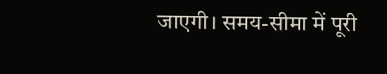जाएगी। समय-सीमा में पूरी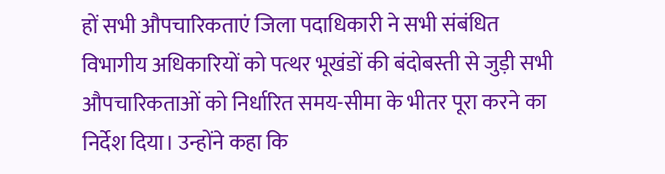हों सभी औपचारिकताएं जिला पदाधिकारी ने सभी संबंधित विभागीय अधिकारियों को पत्थर भूखंडों की बंदोबस्ती से जुड़ी सभी औपचारिकताओं को निर्धारित समय-सीमा के भीतर पूरा करने का निर्देश दिया। उन्होंने कहा कि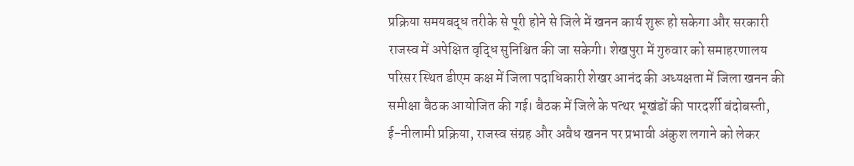प्रक्रिया समयबद्ध तरीके से पूरी होने से जिले में खनन कार्य शुरू हो सकेगा और सरकारी राजस्व में अपेक्षित वृद्धि सुनिश्चित की जा सकेगी। शेखपुरा में गुरुवार को समाहरणालय परिसर स्थित डीएम कक्ष में जिला पदाधिकारी शेखर आनंद की अध्यक्षता में जिला खनन की समीक्षा बैठक आयोजित की गई। बैठक में जिले के पत्थर भूखंडों की पारदर्शी बंदोबस्ती, ई-नीलामी प्रक्रिया, राजस्व संग्रह और अवैध खनन पर प्रभावी अंकुश लगाने को लेकर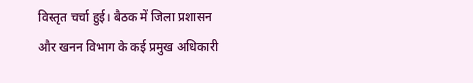विस्तृत चर्चा हुई। बैठक में जिला प्रशासन और खनन विभाग के कई प्रमुख अधिकारी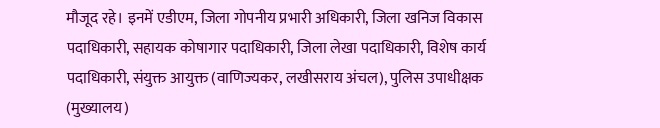मौजूद रहे। इनमें एडीएम, जिला गोपनीय प्रभारी अधिकारी, जिला खनिज विकास पदाधिकारी, सहायक कोषागार पदाधिकारी, जिला लेखा पदाधिकारी, विशेष कार्य पदाधिकारी, संयुक्त आयुक्त (वाणिज्यकर, लखीसराय अंचल), पुलिस उपाधीक्षक (मुख्यालय)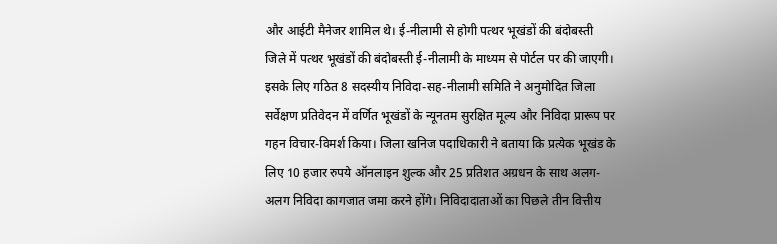और आईटी मैनेजर शामिल थे। ई-नीलामी से होगी पत्थर भूखंडों की बंदोबस्ती
जिले में पत्थर भूखंडों की बंदोबस्ती ई-नीलामी के माध्यम से पोर्टल पर की जाएगी। इसके लिए गठित 8 सदस्यीय निविदा-सह-नीलामी समिति ने अनुमोदित जिला सर्वेक्षण प्रतिवेदन में वर्णित भूखंडों के न्यूनतम सुरक्षित मूल्य और निविदा प्रारूप पर गहन विचार-विमर्श किया। जिला खनिज पदाधिकारी ने बताया कि प्रत्येक भूखंड के लिए 10 हजार रुपये ऑनलाइन शुल्क और 25 प्रतिशत अग्रधन के साथ अलग-अलग निविदा कागजात जमा करने होंगे। निविदादाताओं का पिछले तीन वित्तीय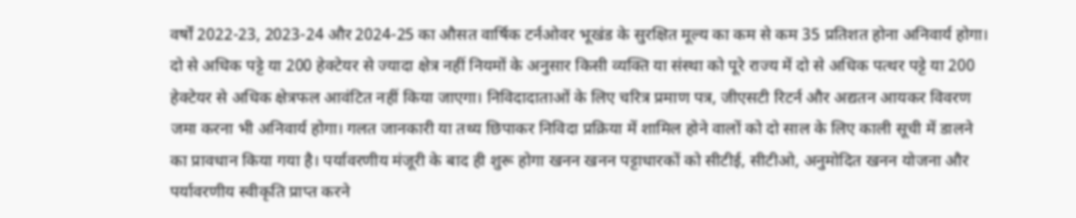वर्षों 2022-23, 2023-24 और 2024-25 का औसत वार्षिक टर्नओवर भूखंड के सुरक्षित मूल्य का कम से कम 35 प्रतिशत होना अनिवार्य होगा। दो से अधिक पट्टे या 200 हेक्टेयर से ज्यादा क्षेत्र नहीं नियमों के अनुसार किसी व्यक्ति या संस्था को पूरे राज्य में दो से अधिक पत्थर पट्टे या 200 हेक्टेयर से अधिक क्षेत्रफल आवंटित नहीं किया जाएगा। निविदादाताओं के लिए चरित्र प्रमाण पत्र, जीएसटी रिटर्न और अद्यतन आयकर विवरण जमा करना भी अनिवार्य होगा। गलत जानकारी या तथ्य छिपाकर निविदा प्रक्रिया में शामिल होने वालों को दो साल के लिए काली सूची में डालने का प्रावधान किया गया है। पर्यावरणीय मंजूरी के बाद ही शुरू होगा खनन खनन पट्टाधारकों को सीटीई, सीटीओ, अनुमोदित खनन योजना और पर्यावरणीय स्वीकृति प्राप्त करने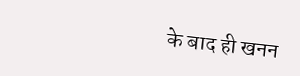के बाद ही खनन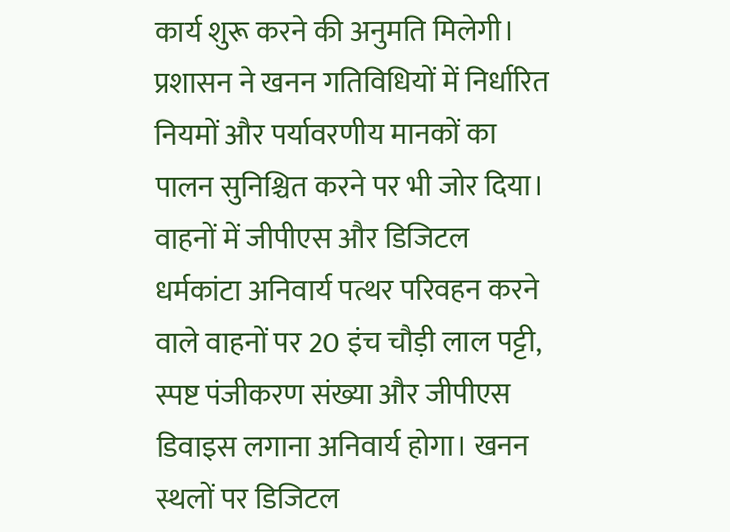कार्य शुरू करने की अनुमति मिलेगी। प्रशासन ने खनन गतिविधियों में निर्धारित नियमों और पर्यावरणीय मानकों का पालन सुनिश्चित करने पर भी जोर दिया। वाहनों में जीपीएस और डिजिटल धर्मकांटा अनिवार्य पत्थर परिवहन करने वाले वाहनों पर 20 इंच चौड़ी लाल पट्टी, स्पष्ट पंजीकरण संख्या और जीपीएस डिवाइस लगाना अनिवार्य होगा। खनन स्थलों पर डिजिटल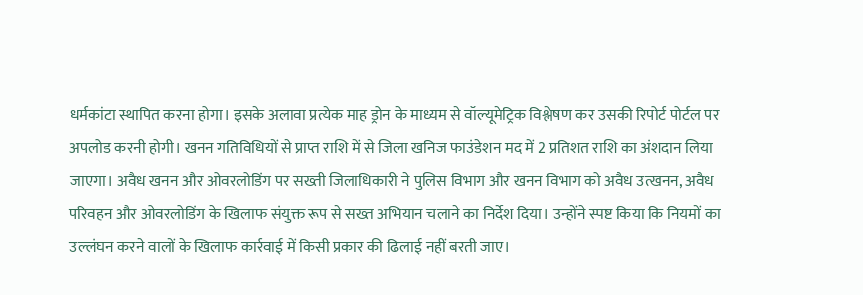धर्मकांटा स्थापित करना होगा। इसके अलावा प्रत्येक माह ड्रोन के माध्यम से वॉल्यूमेट्रिक विश्लेषण कर उसकी रिपोर्ट पोर्टल पर अपलोड करनी होगी। खनन गतिविधियों से प्राप्त राशि में से जिला खनिज फाउंडेशन मद में 2 प्रतिशत राशि का अंशदान लिया जाएगा। अवैध खनन और ओवरलोडिंग पर सख्ती जिलाधिकारी ने पुलिस विभाग और खनन विभाग को अवैध उत्खनन, अवैध परिवहन और ओवरलोडिंग के खिलाफ संयुक्त रूप से सख्त अभियान चलाने का निर्देश दिया। उन्होंने स्पष्ट किया कि नियमों का उल्लंघन करने वालों के खिलाफ कार्रवाई में किसी प्रकार की ढिलाई नहीं बरती जाए।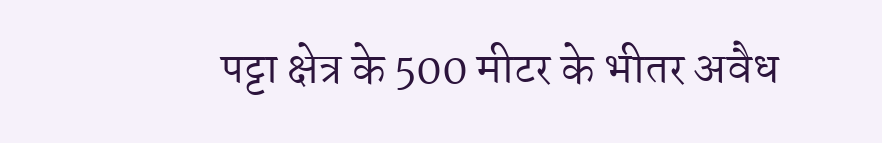पट्टा क्षेत्र के 500 मीटर के भीतर अवैध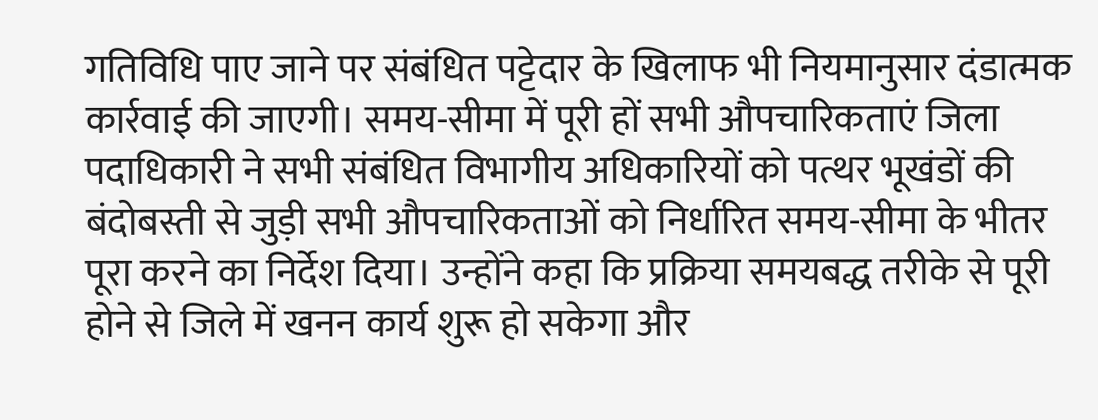गतिविधि पाए जाने पर संबंधित पट्टेदार के खिलाफ भी नियमानुसार दंडात्मक कार्रवाई की जाएगी। समय-सीमा में पूरी हों सभी औपचारिकताएं जिला पदाधिकारी ने सभी संबंधित विभागीय अधिकारियों को पत्थर भूखंडों की बंदोबस्ती से जुड़ी सभी औपचारिकताओं को निर्धारित समय-सीमा के भीतर पूरा करने का निर्देश दिया। उन्होंने कहा कि प्रक्रिया समयबद्ध तरीके से पूरी होने से जिले में खनन कार्य शुरू हो सकेगा और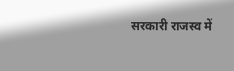सरकारी राजस्व में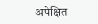अपेक्षित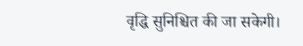वृद्धि सुनिश्चित की जा सकेगी।